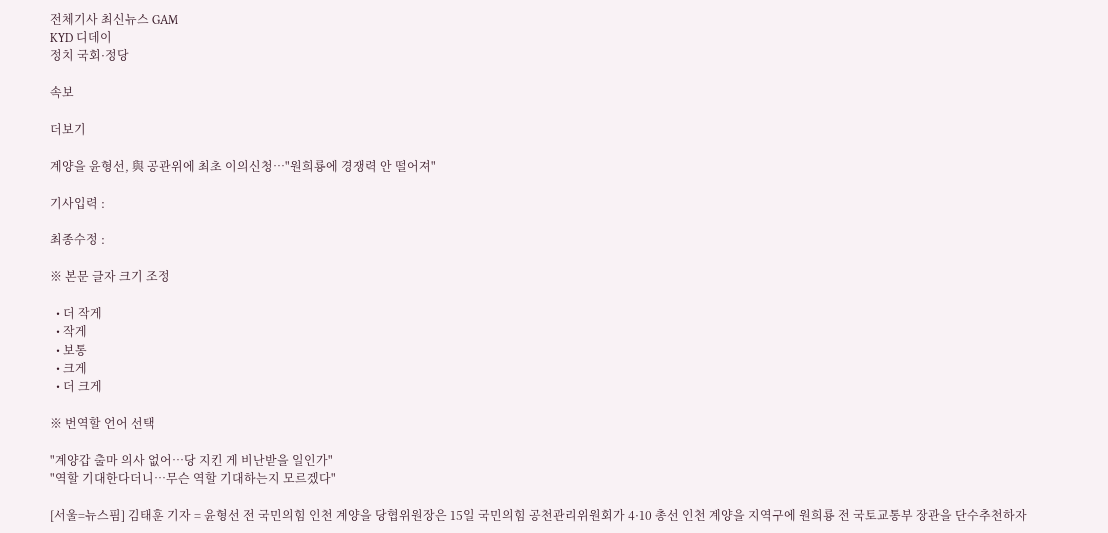전체기사 최신뉴스 GAM
KYD 디데이
정치 국회·정당

속보

더보기

계양을 윤형선, 與 공관위에 최초 이의신청…"원희룡에 경쟁력 안 떨어져"

기사입력 :

최종수정 :

※ 본문 글자 크기 조정

  • 더 작게
  • 작게
  • 보통
  • 크게
  • 더 크게

※ 번역할 언어 선택

"계양갑 출마 의사 없어…당 지킨 게 비난받을 일인가"
"역할 기대한다더니…무슨 역할 기대하는지 모르겠다"

[서울=뉴스핌] 김태훈 기자 = 윤형선 전 국민의힘 인천 계양을 당협위원장은 15일 국민의힘 공천관리위원회가 4·10 총선 인천 계양을 지역구에 원희룡 전 국토교통부 장관을 단수추천하자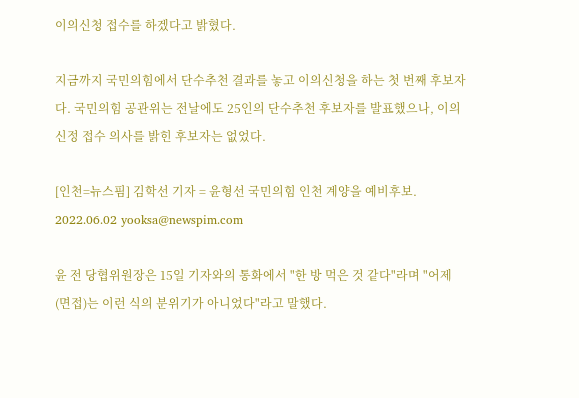이의신청 접수를 하겠다고 밝혔다.

지금까지 국민의힘에서 단수추천 결과를 놓고 이의신청을 하는 첫 번째 후보자다. 국민의힘 공관위는 전날에도 25인의 단수추천 후보자를 발표했으나, 이의신정 접수 의사를 밝힌 후보자는 없었다.

[인천=뉴스핌] 김학선 기자 = 윤형선 국민의힘 인천 계양을 예비후보. 2022.06.02 yooksa@newspim.com

윤 전 당협위원장은 15일 기자와의 통화에서 "한 방 먹은 것 같다"라며 "어제(면접)는 이런 식의 분위기가 아니었다"라고 말했다.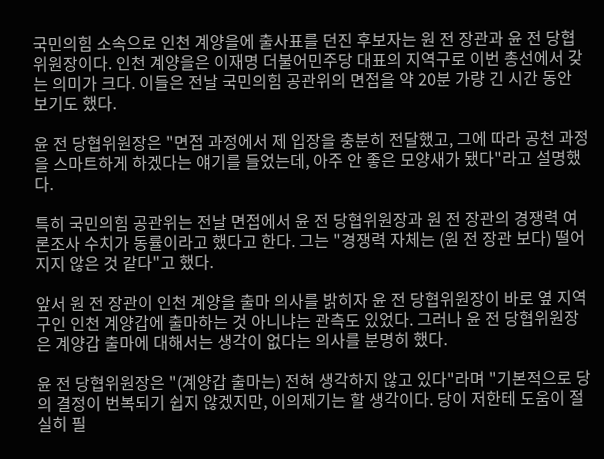국민의힘 소속으로 인천 계양을에 출사표를 던진 후보자는 원 전 장관과 윤 전 당협위원장이다. 인천 계양을은 이재명 더불어민주당 대표의 지역구로 이번 총선에서 갖는 의미가 크다. 이들은 전날 국민의힘 공관위의 면접을 약 20분 가량 긴 시간 동안 보기도 했다.

윤 전 당협위원장은 "면접 과정에서 제 입장을 충분히 전달했고, 그에 따라 공천 과정을 스마트하게 하겠다는 얘기를 들었는데, 아주 안 좋은 모양새가 됐다"라고 설명했다.

특히 국민의힘 공관위는 전날 면접에서 윤 전 당협위원장과 원 전 장관의 경쟁력 여론조사 수치가 동률이라고 했다고 한다. 그는 "경쟁력 자체는 (원 전 장관 보다) 떨어지지 않은 것 같다"고 했다.

앞서 원 전 장관이 인천 계양을 출마 의사를 밝히자 윤 전 당협위원장이 바로 옆 지역구인 인천 계양갑에 출마하는 것 아니냐는 관측도 있었다. 그러나 윤 전 당협위원장은 계양갑 출마에 대해서는 생각이 없다는 의사를 분명히 했다.

윤 전 당협위원장은 "(계양갑 출마는) 전혀 생각하지 않고 있다"라며 "기본적으로 당의 결정이 번복되기 쉽지 않겠지만, 이의제기는 할 생각이다. 당이 저한테 도움이 절실히 필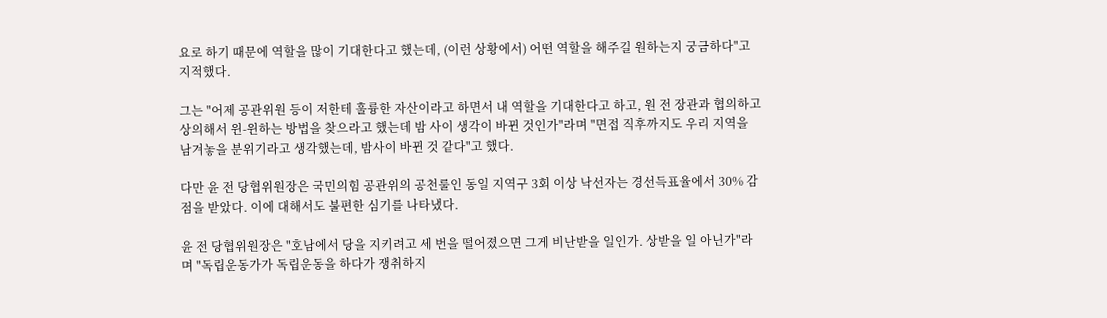요로 하기 때문에 역할을 많이 기대한다고 했는데, (이런 상황에서) 어떤 역할을 해주길 원하는지 궁금하다"고 지적했다.

그는 "어제 공관위원 등이 저한테 훌륭한 자산이라고 하면서 내 역할을 기대한다고 하고, 원 전 장관과 협의하고 상의해서 윈-윈하는 방법을 찾으라고 했는데 밤 사이 생각이 바뀐 것인가"라며 "면접 직후까지도 우리 지역을 남겨놓을 분위기라고 생각했는데, 밤사이 바뀐 것 같다"고 했다.

다만 윤 전 당협위원장은 국민의힘 공관위의 공천룰인 동일 지역구 3회 이상 낙선자는 경선득표율에서 30% 감점을 받았다. 이에 대해서도 불편한 심기를 나타냈다.

윤 전 당협위원장은 "호남에서 당을 지키려고 세 번을 떨어졌으면 그게 비난받을 일인가. 상받을 일 아닌가"라며 "독립운동가가 독립운동을 하다가 쟁취하지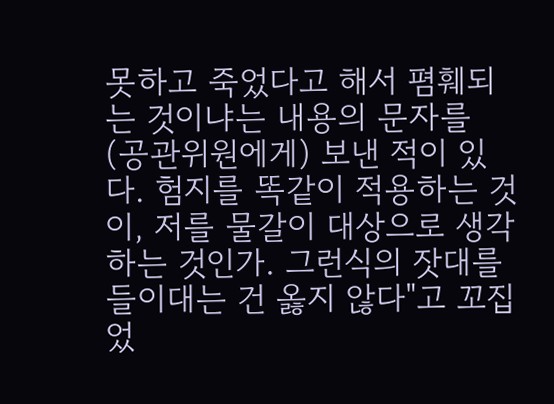못하고 죽었다고 해서 폄훼되는 것이냐는 내용의 문자를 (공관위원에게) 보낸 적이 있다. 험지를 똑같이 적용하는 것이, 저를 물갈이 대상으로 생각하는 것인가. 그런식의 잣대를 들이대는 건 옳지 않다"고 꼬집었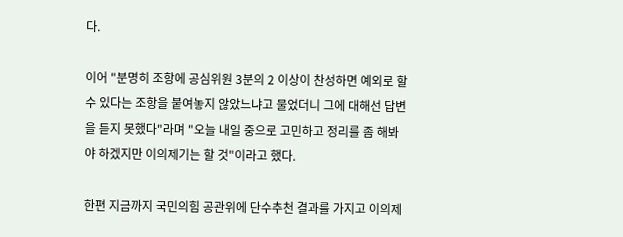다.

이어 "분명히 조항에 공심위원 3분의 2 이상이 찬성하면 예외로 할 수 있다는 조항을 붙여놓지 않았느냐고 물었더니 그에 대해선 답변을 듣지 못했다"라며 "오늘 내일 중으로 고민하고 정리를 좀 해봐야 하겠지만 이의제기는 할 것"이라고 했다.

한편 지금까지 국민의힘 공관위에 단수추천 결과를 가지고 이의제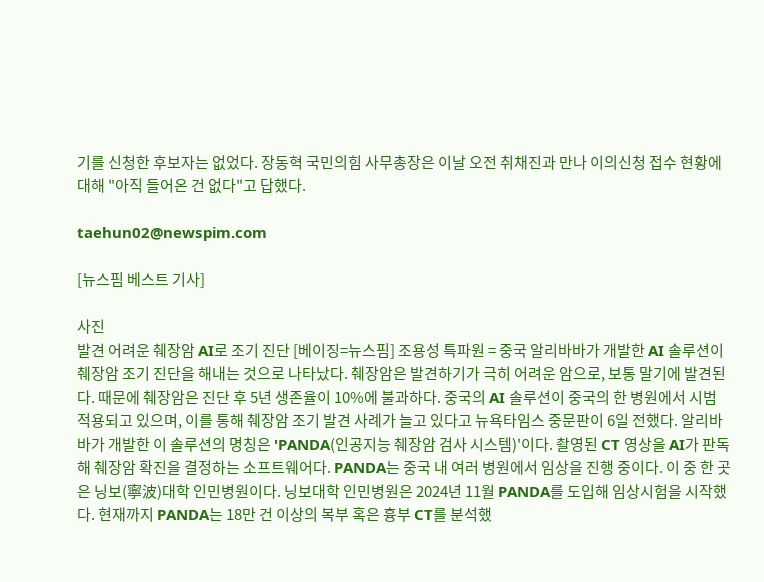기를 신청한 후보자는 없었다. 장동혁 국민의힘 사무총장은 이날 오전 취채진과 만나 이의신청 접수 현황에 대해 "아직 들어온 건 없다"고 답했다.

taehun02@newspim.com

[뉴스핌 베스트 기사]

사진
발견 어려운 췌장암 AI로 조기 진단 [베이징=뉴스핌] 조용성 특파원 = 중국 알리바바가 개발한 AI 솔루션이 췌장암 조기 진단을 해내는 것으로 나타났다. 췌장암은 발견하기가 극히 어려운 암으로, 보통 말기에 발견된다. 때문에 췌장암은 진단 후 5년 생존율이 10%에 불과하다. 중국의 AI 솔루션이 중국의 한 병원에서 시범 적용되고 있으며, 이를 통해 췌장암 조기 발견 사례가 늘고 있다고 뉴욕타임스 중문판이 6일 전했다. 알리바바가 개발한 이 솔루션의 명칭은 'PANDA(인공지능 췌장암 검사 시스템)'이다. 촬영된 CT 영상을 AI가 판독해 췌장암 확진을 결정하는 소프트웨어다. PANDA는 중국 내 여러 병원에서 임상을 진행 중이다. 이 중 한 곳은 닝보(寧波)대학 인민병원이다. 닝보대학 인민병원은 2024년 11월 PANDA를 도입해 임상시험을 시작했다. 현재까지 PANDA는 18만 건 이상의 복부 혹은 흉부 CT를 분석했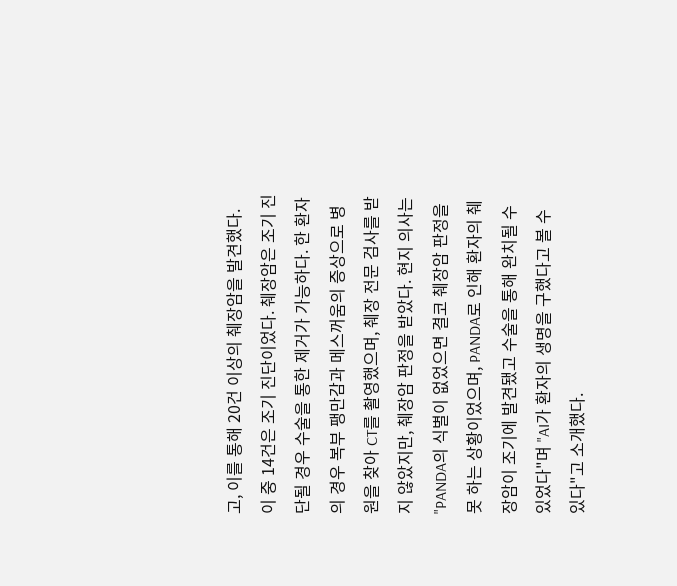고, 이를 통해 20건 이상의 췌장암을 발견했다. 이 중 14건은 조기 진단이었다. 췌장암은 조기 진단될 경우 수술을 통한 제거가 가능하다. 한 환자의 경우 복부 팽만감과 메스꺼움의 증상으로 병원을 찾아 CT를 촬영했으며, 췌장 전문 검사를 받지 않았지만, 췌장암 판정을 받았다. 현지 의사는 "PANDA의 식별이 없었으면 결코 췌장암 판정을 못 하는 상황이었으며, PANDA로 인해 환자의 췌장암이 조기에 발견됐고 수술을 통해 완치될 수 있었다"며 "AI가 환자의 생명을 구했다고 볼 수 있다"고 소개했다.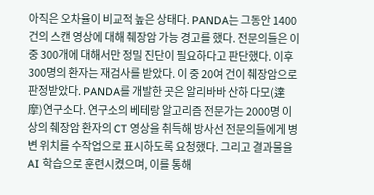아직은 오차율이 비교적 높은 상태다. PANDA는 그동안 1400건의 스캔 영상에 대해 췌장암 가능 경고를 했다. 전문의들은 이 중 300개에 대해서만 정밀 진단이 필요하다고 판단했다. 이후 300명의 환자는 재검사를 받았다. 이 중 20여 건이 췌장암으로 판정받았다. PANDA를 개발한 곳은 알리바바 산하 다모(達摩)연구소다. 연구소의 베테랑 알고리즘 전문가는 2000명 이상의 췌장암 환자의 CT 영상을 취득해 방사선 전문의들에게 병변 위치를 수작업으로 표시하도록 요청했다. 그리고 결과물을 AI 학습으로 훈련시켰으며, 이를 통해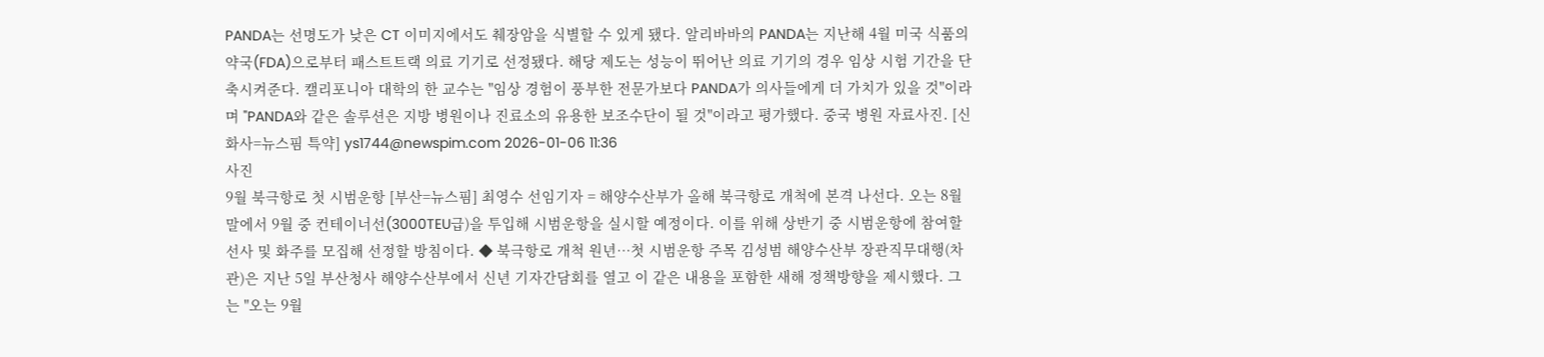PANDA는 선명도가 낮은 CT 이미지에서도 췌장암을 식별할 수 있게 됐다. 알리바바의 PANDA는 지난해 4월 미국 식품의약국(FDA)으로부터 패스트트랙 의료 기기로 선정됐다. 해당 제도는 성능이 뛰어난 의료 기기의 경우 임상 시험 기간을 단축시켜준다. 캘리포니아 대학의 한 교수는 "임상 경험이 풍부한 전문가보다 PANDA가 의사들에게 더 가치가 있을 것"이라며 "PANDA와 같은 솔루션은 지방 병원이나 진료소의 유용한 보조수단이 될 것"이라고 평가했다. 중국 병원 자료사진. [신화사=뉴스핌 특약] ys1744@newspim.com 2026-01-06 11:36
사진
9월 북극항로 첫 시범운항 [부산=뉴스핌] 최영수 선임기자 = 해양수산부가 올해 북극항로 개척에 본격 나선다. 오는 8월 말에서 9월 중 컨테이너선(3000TEU급)을 투입해 시범운항을 실시할 예정이다. 이를 위해 상반기 중 시범운항에 참여할 선사 및 화주를 모집해 선정할 방침이다. ◆ 북극항로 개척 원년…첫 시범운항 주목 김성범 해양수산부 장관직무대행(차관)은 지난 5일 부산청사 해양수산부에서 신년 기자간담회를 열고 이 같은 내용을 포함한 새해 정책방향을 제시했다. 그는 "오는 9월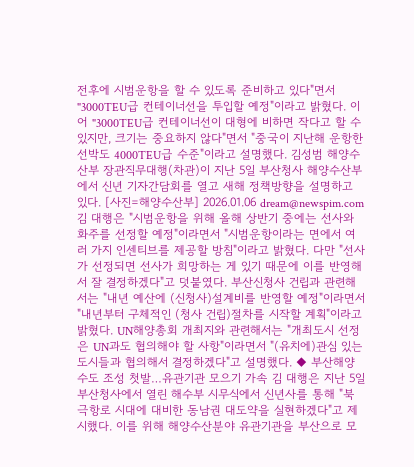전후에 시범운항을 할 수 있도록 준비하고 있다"면서 "3000TEU급 컨테이너선을 투입할 예정"이라고 밝혔다. 이어 "3000TEU급 컨테이너선이 대형에 비하면 작다고 할 수 있지만, 크기는 중요하지 않다"면서 "중국이 지난해 운항한 선박도 4000TEU급 수준"이라고 설명했다. 김성범 해양수산부 장관직무대행(차관)이 지난 5일 부산청사 해양수산부에서 신년 기자간담회를 열고 새해 정책방향을 설명하고 있다. [사진=해양수산부] 2026.01.06 dream@newspim.com 김 대행은 "시범운항을 위해 올해 상반기 중에는 선사와 화주를 선정할 예정"이라면서 "시범운항이라는 면에서 여러 가지 인센티브를 제공할 방침"이라고 밝혔다. 다만 "선사가 선정되면 선사가 희망하는 게 있기 때문에 이를 반영해서 잘 결정하겠다"고 덧붙였다. 부산신청사 건립과 관련해서는 "내년 예산에 (신청사)설계비를 반영할 예정"이라면서 "내년부터 구체적인 (청사 건립)절차를 시작할 계획"이라고 밝혔다. UN해양총회 개최지와 관련해서는 "개최도시 선정은 UN과도 협의해야 할 사항"이라면서 "(유치에)관심 있는 도시들과 협의해서 결정하겠다"고 설명했다. ◆ 부산해양수도 조성 첫발…유관기관 모으기 가속 김 대행은 지난 5일 부산청사에서 열린 해수부 시무식에서 신년사를 통해 "북극항로 시대에 대비한 동남권 대도약을 실현하겠다"고 제시했다. 이를 위해 해양수산분야 유관기관을 부산으로 모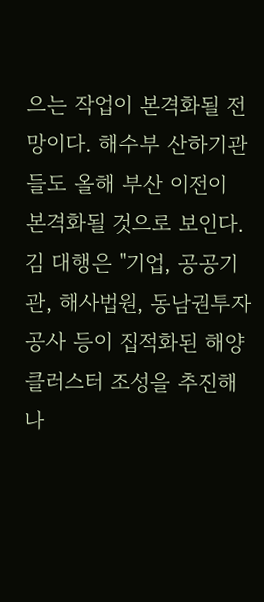으는 작업이 본격화될 전망이다. 해수부 산하기관들도 올해 부산 이전이 본격화될 것으로 보인다.  김 대행은 "기업, 공공기관, 해사법원, 동남권투자공사 등이 집적화된 해양클러스터 조성을 추진해 나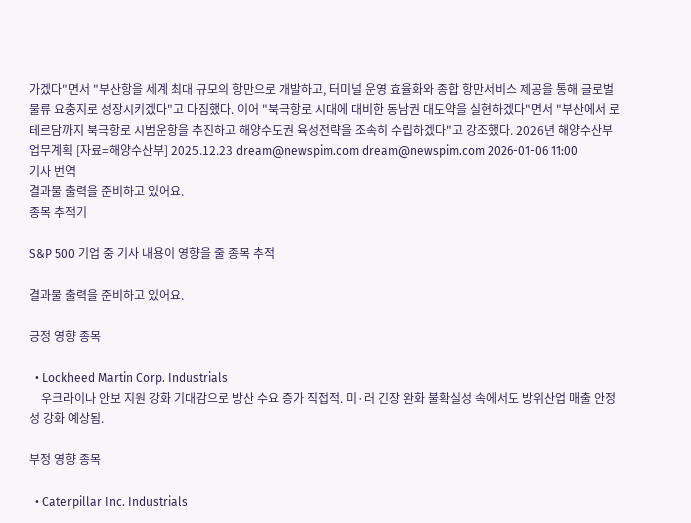가겠다"면서 "부산항을 세계 최대 규모의 항만으로 개발하고, 터미널 운영 효율화와 종합 항만서비스 제공을 통해 글로벌 물류 요충지로 성장시키겠다"고 다짐했다. 이어 "북극항로 시대에 대비한 동남권 대도약을 실현하겠다"면서 "부산에서 로테르담까지 북극항로 시범운항을 추진하고 해양수도권 육성전략을 조속히 수립하겠다"고 강조했다. 2026년 해양수산부 업무계획 [자료=해양수산부] 2025.12.23 dream@newspim.com dream@newspim.com 2026-01-06 11:00
기사 번역
결과물 출력을 준비하고 있어요.
종목 추적기

S&P 500 기업 중 기사 내용이 영향을 줄 종목 추적

결과물 출력을 준비하고 있어요.

긍정 영향 종목

  • Lockheed Martin Corp. Industrials
    우크라이나 안보 지원 강화 기대감으로 방산 수요 증가 직접적. 미·러 긴장 완화 불확실성 속에서도 방위산업 매출 안정성 강화 예상됨.

부정 영향 종목

  • Caterpillar Inc. Industrials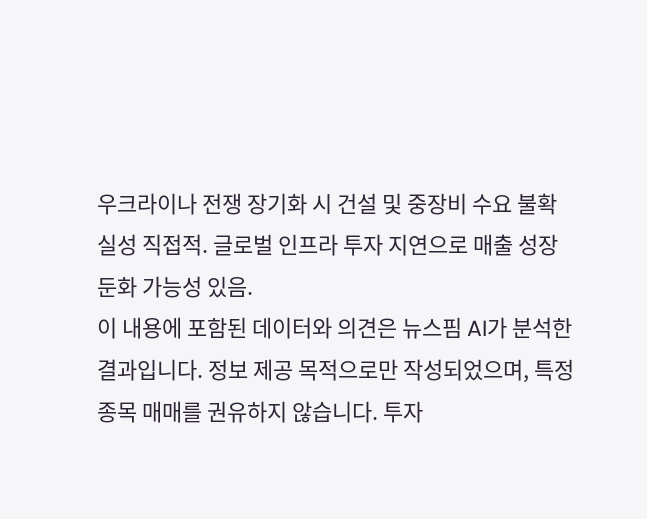우크라이나 전쟁 장기화 시 건설 및 중장비 수요 불확실성 직접적. 글로벌 인프라 투자 지연으로 매출 성장 둔화 가능성 있음.
이 내용에 포함된 데이터와 의견은 뉴스핌 AI가 분석한 결과입니다. 정보 제공 목적으로만 작성되었으며, 특정 종목 매매를 권유하지 않습니다. 투자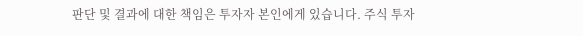판단 및 결과에 대한 책임은 투자자 본인에게 있습니다. 주식 투자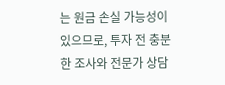는 원금 손실 가능성이 있으므로, 투자 전 충분한 조사와 전문가 상담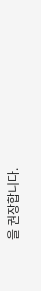을 권장합니다.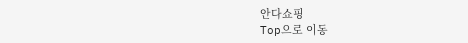안다쇼핑
Top으로 이동